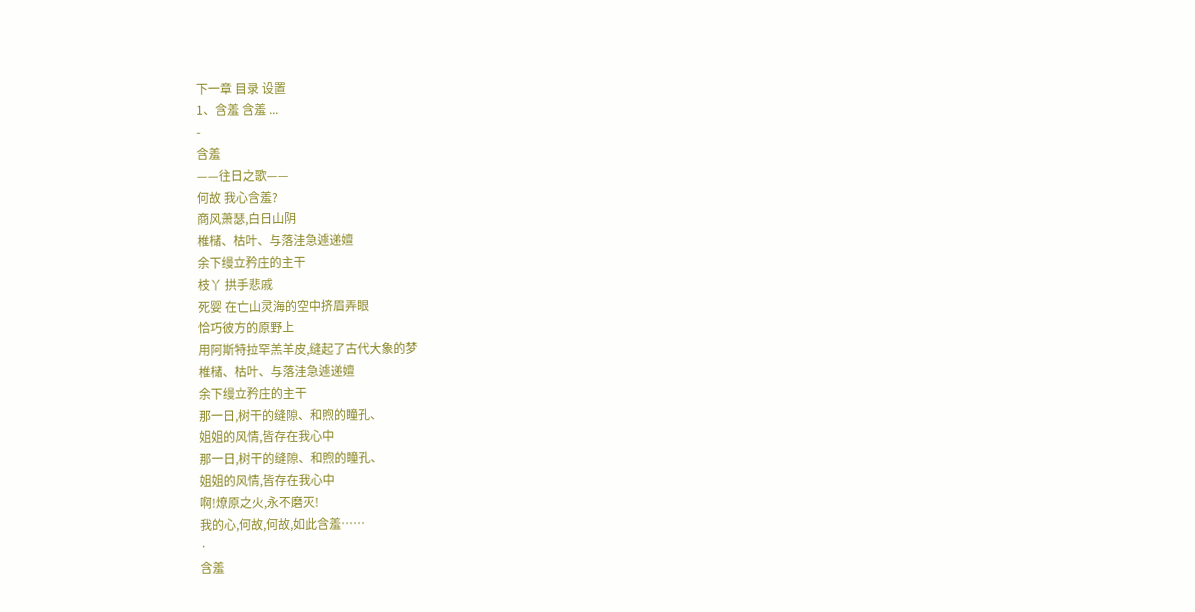下一章 目录 设置
1、含羞 含羞 ...
-
含羞
——往日之歌——
何故 我心含羞?
商风萧瑟,白日山阴
椎槠、枯叶、与落洼急遽递嬗
余下缦立矜庄的主干
枝丫 拱手悲戚
死婴 在亡山灵海的空中挤眉弄眼
恰巧彼方的原野上
用阿斯特拉罕羔羊皮,缝起了古代大象的梦
椎槠、枯叶、与落洼急遽递嬗
余下缦立矜庄的主干
那一日,树干的缝隙、和煦的瞳孔、
姐姐的风情,皆存在我心中
那一日,树干的缝隙、和煦的瞳孔、
姐姐的风情,皆存在我心中
啊!燎原之火,永不磨灭!
我的心,何故,何故,如此含羞……
·
含羞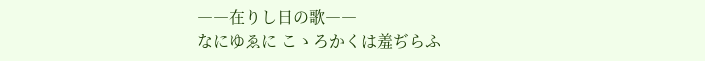――在りし日の歌――
なにゆゑに こゝろかくは羞ぢらふ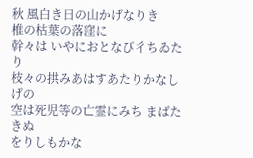秋 風白き日の山かげなりき
椎の枯葉の落窪に
幹々は いやにおとなび彳ちゐたり
枝々の拱みあはすあたりかなしげの
空は死児等の亡霊にみち まばたきぬ
をりしもかな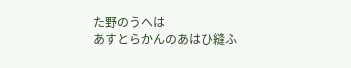た野のうへは
あすとらかんのあはひ縫ふ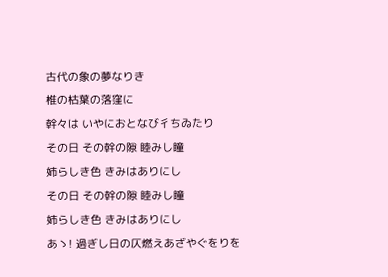古代の象の夢なりき
椎の枯葉の落窪に
幹々は いやにおとなび彳ちゐたり
その日 その幹の隙 睦みし瞳
姉らしき色 きみはありにし
その日 その幹の隙 睦みし瞳
姉らしき色 きみはありにし
あゝ! 過ぎし日の仄燃えあざやぐをりを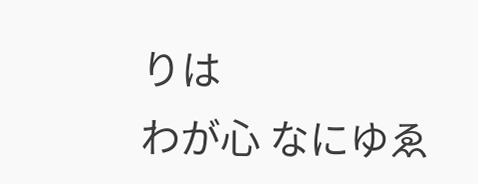りは
わが心 なにゆゑ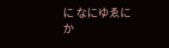に なにゆゑにか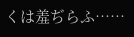くは羞ぢらふ……